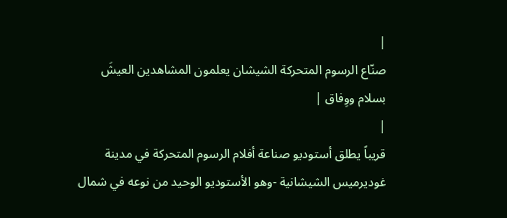|
صنّاع الرسوم المتحركة الشيشان يعلمون المشاهدين العيشَ بسلام ووِفاق |
|
قريباً يطلق أستوديو صناعة أفلام الرسوم المتحركة في مدينة غوديرميس الشيشانية -وهو الأستوديو الوحيد من نوعه في شمال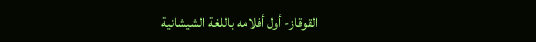القوقاز- أول أفلامه باللغة الشيشانية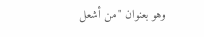وهو بعنوان "من أشعل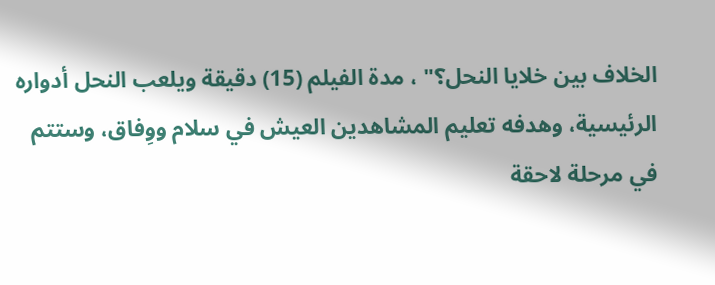الخلاف بين خلايا النحل؟" ، مدة الفيلم (15) دقيقة ويلعب النحل أدواره الرئيسية، وهدفه تعليم المشاهدين العيش في سلام ووِفاق، وستتم في مرحلة لاحقة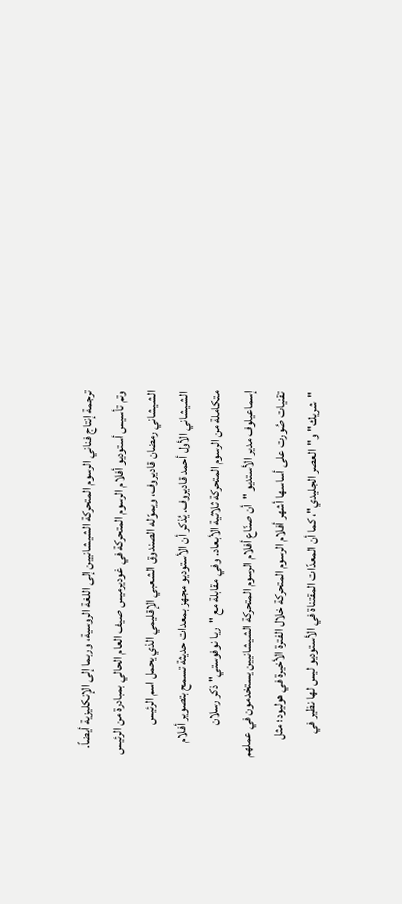ترجمة إنتاج فناني الرسوم المتحركة الشيشانيين إلى اللغة الروسية، وربما إلى الإنكليزية أيضاً. وتم تأسيس أستوديو أفلام الرسوم المتحركة في غوديرميس صيف العام الحالي بمبادرة من الرئيس الشيشاني رمضان قاديروف، ويموّله الصندوق الشعبي الإقليمي الذي يحمل اسم الرئيس الشيشاني الأول أحمد قاديروف. يُذكر أن الأستوديو مجهز بمعدات حديثة تسمح بتصوير أفلام متكاملة من الرسوم المتحركة ثلاثية الأبعاد. وفي مقابلة مع "ريا نوفوستي" ذكر رسلان إسماعيلوف مدير الأستديو "أن صنّاع أفلام الرسوم المتحركة الشيشانيين يستخدمون في عملهم تقنيات صُورت على أساسها أشهر أفلام الرسوم المتحركة خلال الفترة الأخيرة في هوليود؛ مثل "شريك" و"العصر الجليدي"، كما أن المعدّات المقتناة في الأستوديو ليس لها نظير في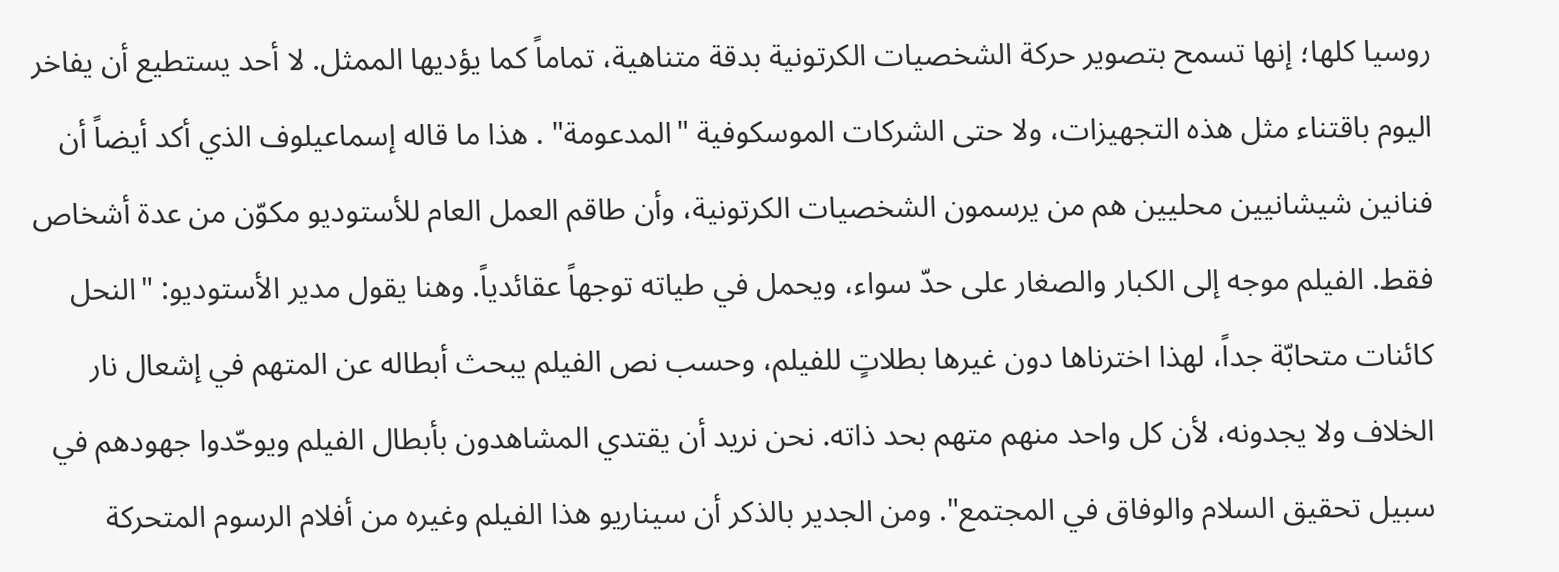روسيا كلها؛ إنها تسمح بتصوير حركة الشخصيات الكرتونية بدقة متناهية، تماماً كما يؤديها الممثل. لا أحد يستطيع أن يفاخر اليوم باقتناء مثل هذه التجهيزات، ولا حتى الشركات الموسكوفية "المدعومة" . هذا ما قاله إسماعيلوف الذي أكد أيضاً أن فنانين شيشانيين محليين هم من يرسمون الشخصيات الكرتونية، وأن طاقم العمل العام للأستوديو مكوّن من عدة أشخاص فقط. الفيلم موجه إلى الكبار والصغار على حدّ سواء، ويحمل في طياته توجهاً عقائدياً. وهنا يقول مدير الأستوديو: "النحل كائنات متحابّة جداً، لهذا اخترناها دون غيرها بطلاتٍ للفيلم، وحسب نص الفيلم يبحث أبطاله عن المتهم في إشعال نار الخلاف ولا يجدونه، لأن كل واحد منهم متهم بحد ذاته. نحن نريد أن يقتدي المشاهدون بأبطال الفيلم ويوحّدوا جهودهم في سبيل تحقيق السلام والوفاق في المجتمع". ومن الجدير بالذكر أن سيناريو هذا الفيلم وغيره من أفلام الرسوم المتحركة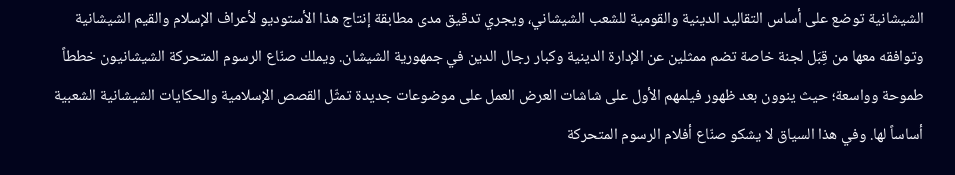الشيشانية توضع على أساس التقاليد الدينية والقومية للشعب الشيشاني، ويجري تدقيق مدى مطابقة إنتاج هذا الأستوديو لأعراف الإسلام والقيم الشيشانية وتوافقه معها من قِبَل لجنة خاصة تضم ممثلين عن الإدارة الدينية وكبار رجال الدين في جمهورية الشيشان. ويملك صنّاع الرسوم المتحركة الشيشانيون خططاً طموحة وواسعة؛ حيث ينوون بعد ظهور فيلمهم الأول على شاشات العرض العمل على موضوعات جديدة تمثّل القصص الإسلامية والحكايات الشيشانية الشعبية أساساً لها. وفي هذا السياق لا يشكو صنّاع أفلام الرسوم المتحركة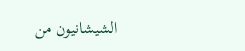الشيشانيون من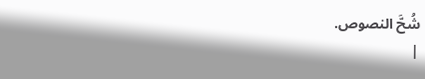شُحَّ النصوص.
|